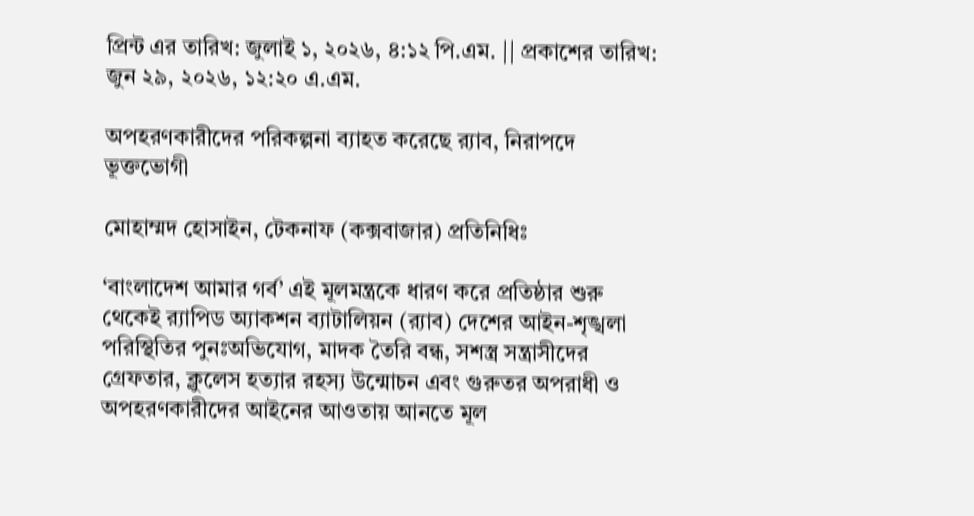প্রিন্ট এর তারিখ: জুলাই ১, ২০২৬, ৪:১২ পি.এম. || প্রকাশের তারিখ: জুন ২৯, ২০২৬, ১২:২০ এ.এম.

অপহরণকারীদের পরিকল্পনা ব্যাহত করেছে র‍্যাব, নিরাপদে ভূক্তভোগী

মোহাম্মদ হোসাইন, টেকনাফ (কক্সবাজার) প্রতিনিধিঃ

‘বাংলাদেশ আমার গর্ব’ এই মূলমন্ত্রকে ধারণ করে প্রতিষ্ঠার শুরু থেকেই র‍্যাপিড অ্যাকশন ব্যাটালিয়ন (র‍্যাব) দেশের আইন-শৃঙ্খলা পরিস্থিতির পুনঃঅভিযোগ, মাদক তৈরি বন্ধ, সশস্ত্র সন্ত্রাসীদের গ্রেফতার, ক্লুলেস হত্যার রহস্য উন্মোচন এবং গুরুতর অপরাধী ও অপহরণকারীদের আইনের আওতায় আনতে মূল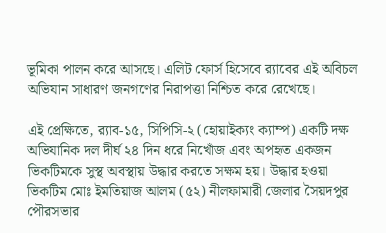ভূমিকা পালন করে আসছে। এলিট ফোর্স হিসেবে র‍্যাবের এই অবিচল অভিযান সাধারণ জনগণের নিরাপত্তা নিশ্চিত করে রেখেছে।

এই প্রেক্ষিতে, র‍্যাব-১৫, সিপিসি-২ (হোয়াইক্যং ক্যাম্প) একটি দক্ষ অভিযানিক দল দীর্ঘ ২৪ দিন ধরে নিখোঁজ এবং অপহৃত একজন ভিকটিমকে সুস্থ অবস্থায় উদ্ধার করতে সক্ষম হয়। উদ্ধার হওয়া ভিকটিম মোঃ ইমতিয়াজ আলম (৫২) নীলফামারী জেলার সৈয়দপুর পৌরসভার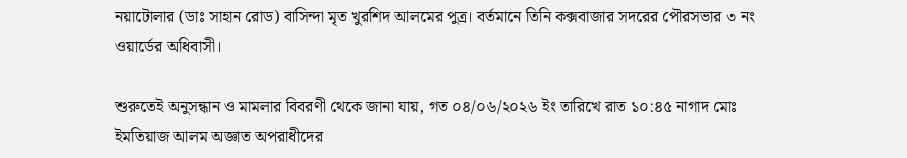নয়াটোলার (ডাঃ সাহান রোড) বাসিন্দা মৃত খুরশিদ আলমের পুত্র। বর্তমানে তিনি কক্সবাজার সদরের পৌরসভার ৩ নং ওয়ার্ডের অধিবাসী।

শুরুতেই অনুসন্ধান ও মামলার বিবরণী থেকে জানা যায়, গত ০৪/০৬/২০২৬ ইং তারিখে রাত ১০:৪৫ নাগাদ মোঃ ইমতিয়াজ আলম অজ্ঞাত অপরাধীদের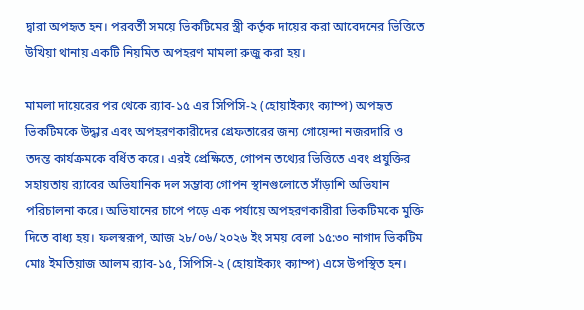দ্বারা অপহৃত হন। পরবর্তী সময়ে ভিকটিমের স্ত্রী কর্তৃক দায়ের করা আবেদনের ভিত্তিতে উখিয়া থানায় একটি নিয়মিত অপহরণ মামলা রুজু করা হয়।

মামলা দায়েরের পর থেকে র‍্যাব-১৫ এর সিপিসি-২ (হোয়াইক্যং ক্যাম্প) অপহৃত ভিকটিমকে উদ্ধার এবং অপহরণকারীদের গ্রেফতারের জন্য গোয়েন্দা নজরদারি ও তদন্ত কার্যক্রমকে বর্ধিত করে। এরই প্রেক্ষিতে, গোপন তথ্যের ভিত্তিতে এবং প্রযুক্তির সহায়তায় র‍্যাবের অভিযানিক দল সম্ভাব্য গোপন স্থানগুলোতে সাঁড়াশি অভিযান পরিচালনা করে। অভিযানের চাপে পড়ে এক পর্যায়ে অপহরণকারীরা ভিকটিমকে মুক্তি দিতে বাধ্য হয়। ফলস্বরূপ, আজ ২৮/০৬/২০২৬ ইং সময় বেলা ১৫:৩০ নাগাদ ভিকটিম মোঃ ইমতিয়াজ আলম র‍্যাব-১৫, সিপিসি-২ (হোয়াইক্যং ক্যাম্প) এসে উপস্থিত হন।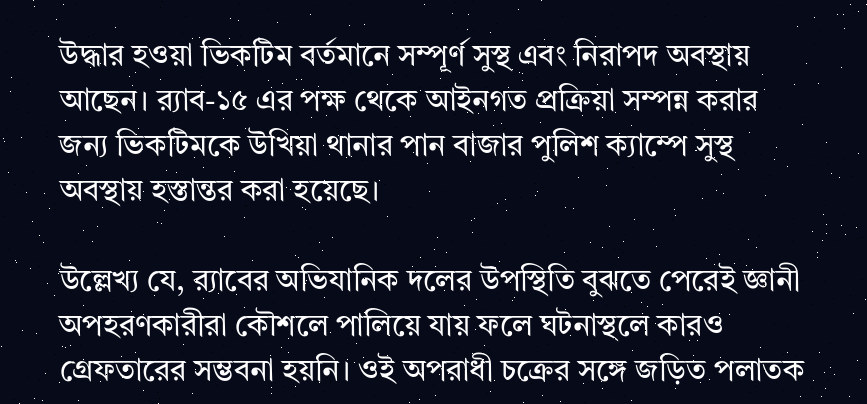উদ্ধার হওয়া ভিকটিম বর্তমানে সম্পূর্ণ সুস্থ এবং নিরাপদ অবস্থায় আছেন। র‍্যাব-১৫ এর পক্ষ থেকে আইনগত প্রক্রিয়া সম্পন্ন করার জন্য ভিকটিমকে উখিয়া থানার পান বাজার পুলিশ ক্যাম্পে সুস্থ অবস্থায় হস্তান্তর করা হয়েছে।

উল্লেখ্য যে, র‍্যাবের অভিযানিক দলের উপস্থিতি বুঝতে পেরেই জ্ঞানী অপহরণকারীরা কৌশলে পালিয়ে যায় ফলে ঘটনাস্থলে কারও গ্রেফতারের সম্ভবনা হয়নি। ওই অপরাধী চক্রের সঙ্গে জড়িত পলাতক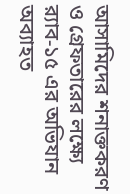আসামিদের শনাক্তকরণ ও গ্রেফতারের লক্ষ্যে র‍্যাব-১৫ এর অভিযান অব্যাহত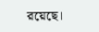রয়েছে।